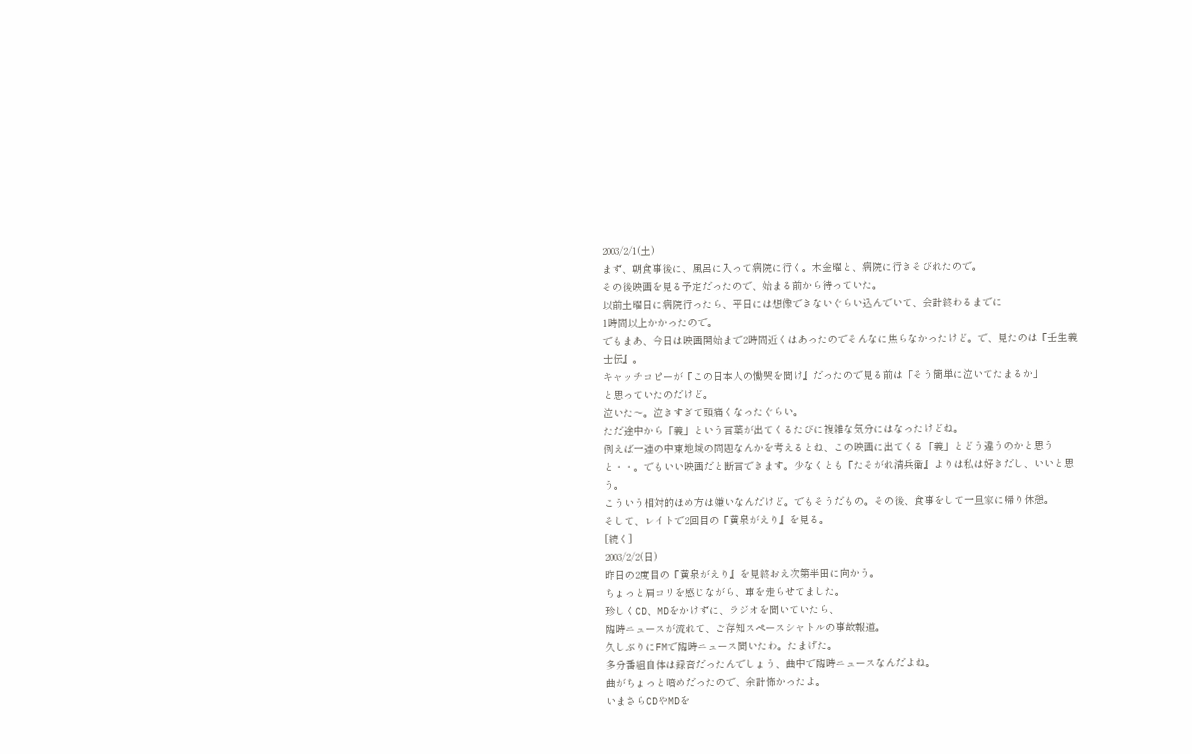2003/2/1(土)
まず、朝食事後に、風呂に入って病院に行く。木金曜と、病院に行きそびれたので。
その後映画を見る予定だったので、始まる前から待っていた。
以前土曜日に病院行ったら、平日には想像できないぐらい込んでいて、会計終わるまでに
1時間以上かかったので。
でもまあ、今日は映画開始まで2時間近くはあったのでそんなに焦らなかったけど。で、見たのは『壬生義士伝』。
キャッチコピーが『この日本人の慟哭を聞け』だったので見る前は「そう簡単に泣いてたまるか」
と思っていたのだけど。
泣いた〜。泣きすぎて頭痛くなったぐらい。
ただ途中から「義」という言葉が出てくるたびに複雑な気分にはなったけどね。
例えば一連の中東地域の問題なんかを考えるとね、この映画に出てくる「義」とどう違うのかと思うと・・。でもいい映画だと断言できます。少なくとも『たそがれ清兵衛』よりは私は好きだし、いいと思う。
こういう相対的ほめ方は嫌いなんだけど。でもそうだもの。その後、食事をして一旦家に帰り休憩。
そして、レイトで2回目の『黄泉がえり』を見る。
[続く]
2003/2/2(日)
昨日の2度目の『黄泉がえり』を見終おえ次第半田に向かう。
ちょっと肩コリを感じながら、車を走らせてました。
珍しくCD、MDをかけずに、ラジオを聞いていたら、
臨時ニュースが流れて、ご存知スペースシャトルの事故報道。
久しぶりにFMで臨時ニュース聞いたわ。たまげた。
多分番組自体は録音だったんでしょう、曲中で臨時ニュースなんだよね。
曲がちょっと暗めだったので、余計怖かったよ。
いまさらCDやMDを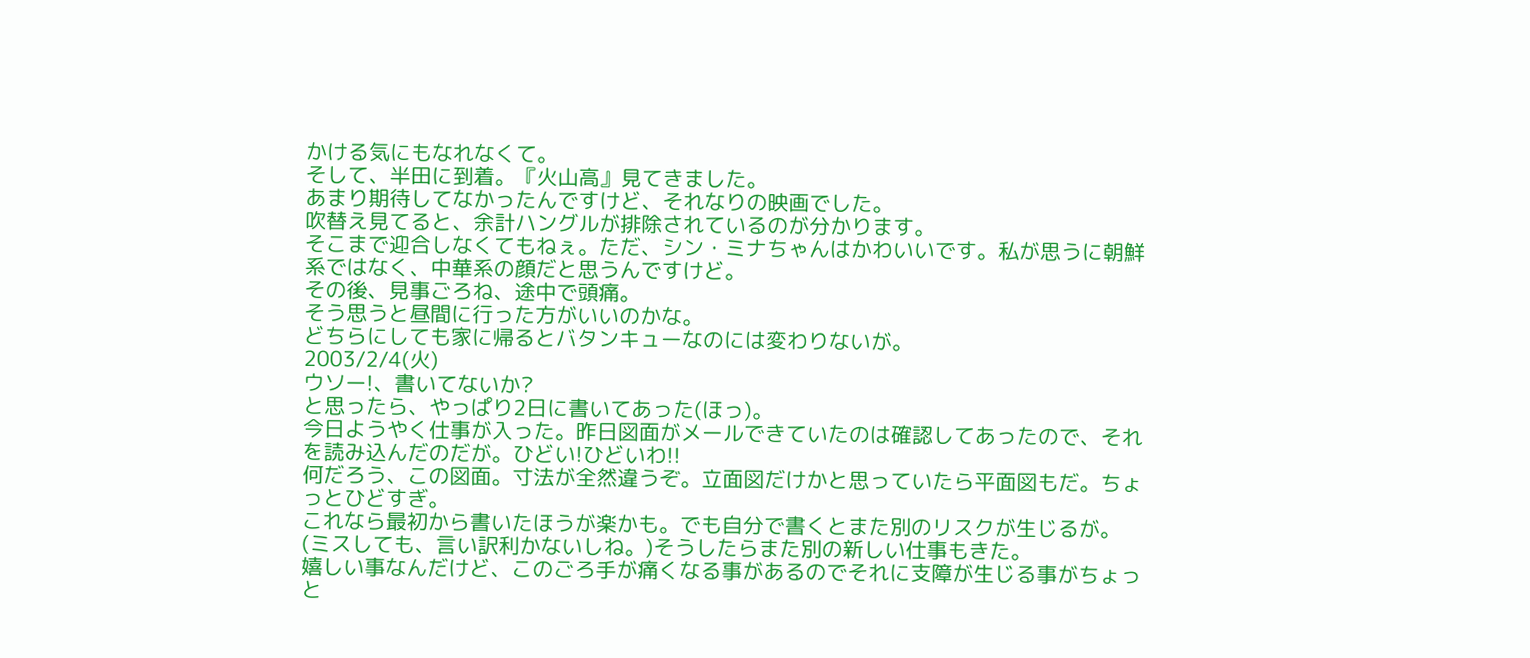かける気にもなれなくて。
そして、半田に到着。『火山高』見てきました。
あまり期待してなかったんですけど、それなりの映画でした。
吹替え見てると、余計ハングルが排除されているのが分かります。
そこまで迎合しなくてもねぇ。ただ、シン・ミナちゃんはかわいいです。私が思うに朝鮮系ではなく、中華系の顔だと思うんですけど。
その後、見事ごろね、途中で頭痛。
そう思うと昼間に行った方がいいのかな。
どちらにしても家に帰るとバタンキューなのには変わりないが。
2003/2/4(火)
ウソー!、書いてないか?
と思ったら、やっぱり2日に書いてあった(ほっ)。
今日ようやく仕事が入った。昨日図面がメールできていたのは確認してあったので、それを読み込んだのだが。ひどい!ひどいわ!!
何だろう、この図面。寸法が全然違うぞ。立面図だけかと思っていたら平面図もだ。ちょっとひどすぎ。
これなら最初から書いたほうが楽かも。でも自分で書くとまた別のリスクが生じるが。
(ミスしても、言い訳利かないしね。)そうしたらまた別の新しい仕事もきた。
嬉しい事なんだけど、このごろ手が痛くなる事があるのでそれに支障が生じる事がちょっと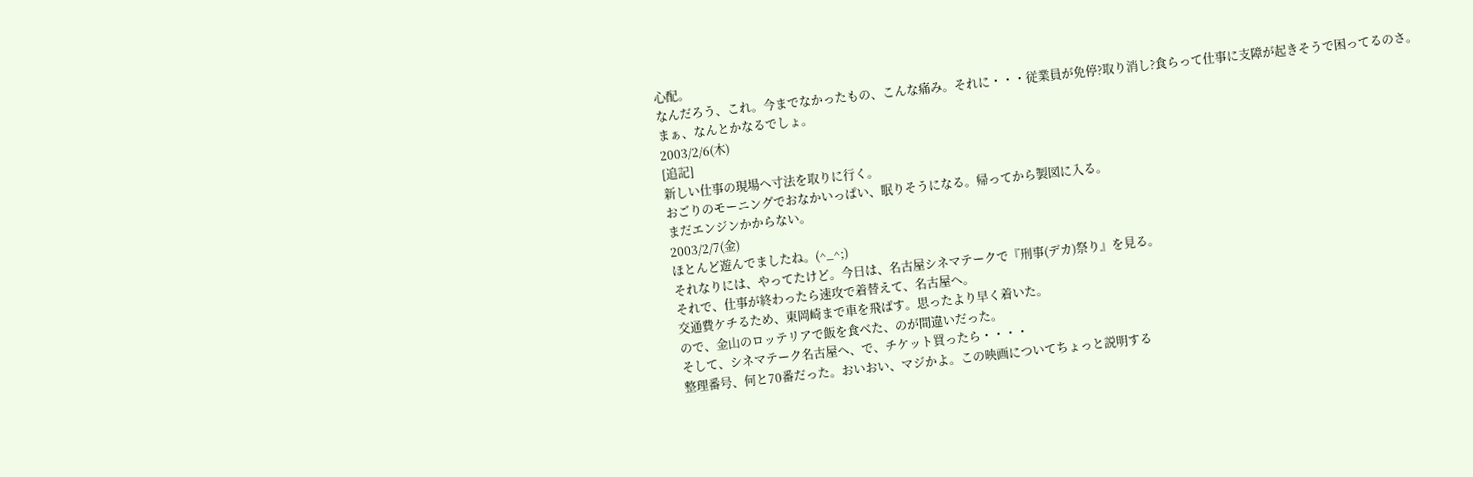心配。
なんだろう、これ。今までなかったもの、こんな痛み。それに・・・従業員が免停?取り消し?食らって仕事に支障が起きそうで困ってるのさ。
まぁ、なんとかなるでしょ。
2003/2/6(木)
[追記]
新しい仕事の現場へ寸法を取りに行く。
おごりのモーニングでおなかいっぱい、眠りそうになる。帰ってから製図に入る。
まだエンジンかからない。
2003/2/7(金)
ほとんど遊んでましたね。(^_^;)
それなりには、やってたけど。今日は、名古屋シネマテークで『刑事(デカ)祭り』を見る。
それで、仕事が終わったら速攻で着替えて、名古屋へ。
交通費ケチるため、東岡崎まで車を飛ばす。思ったより早く着いた。
ので、金山のロッテリアで飯を食べた、のが間違いだった。
そして、シネマテーク名古屋へ、で、チケット買ったら・・・・
整理番号、何と70番だった。おいおい、マジかよ。この映画についてちょっと説明する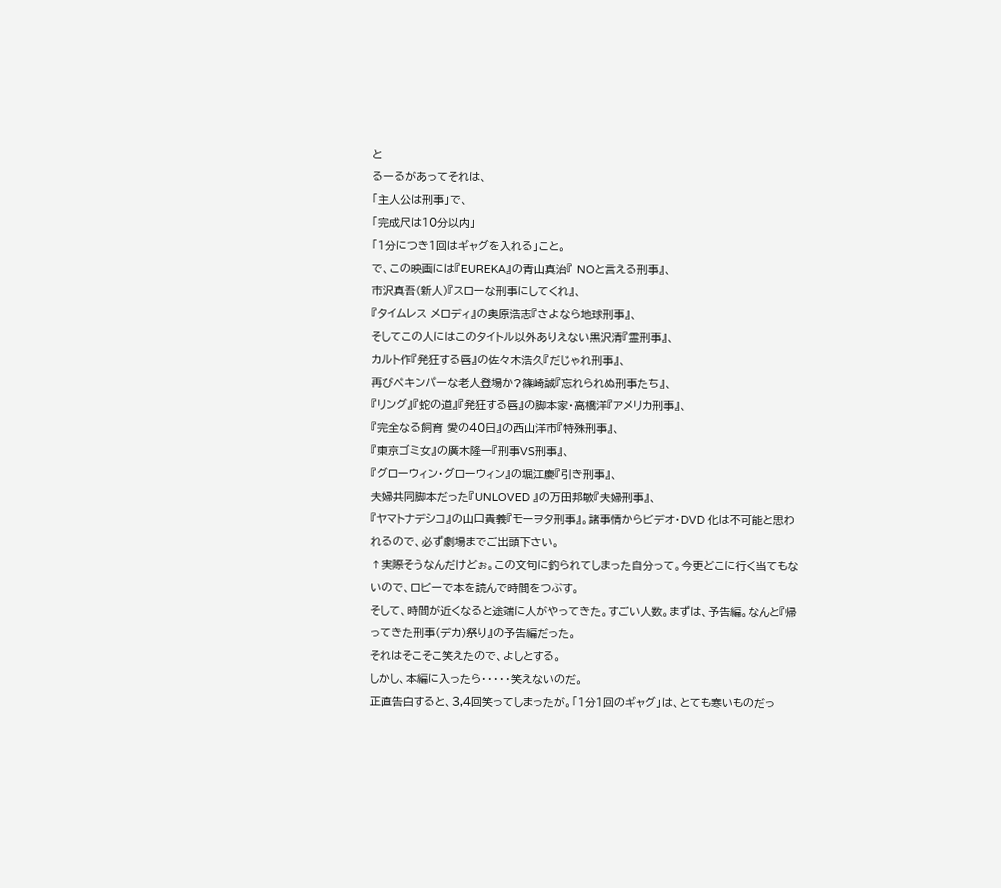と
るーるがあってそれは、
「主人公は刑事」で、
「完成尺は10分以内」
「1分につき1回はギャグを入れる」こと。
で、この映画には『EUREKA』の青山真治『 NOと言える刑事』、
市沢真吾(新人)『スローな刑事にしてくれ』、
『タイムレス メロディ』の奥原浩志『さよなら地球刑事』、
そしてこの人にはこのタイトル以外ありえない黒沢清『霊刑事』、
カルト作『発狂する唇』の佐々木浩久『だじゃれ刑事』、
再びペキンパーな老人登場か?篠崎誠『忘れられぬ刑事たち』、
『リング』『蛇の道』『発狂する唇』の脚本家・高橋洋『アメリカ刑事』、
『完全なる飼育 愛の40日』の西山洋市『特殊刑事』、
『東京ゴミ女』の廣木隆一『刑事VS刑事』、
『グローウィン・グローウィン』の堀江慶『引き刑事』、
夫婦共同脚本だった『UNLOVED 』の万田邦敏『夫婦刑事』、
『ヤマトナデシコ』の山口貴義『モーヲタ刑事』。諸事情からビデオ・DVD 化は不可能と思われるので、必ず劇場までご出頭下さい。
↑実際そうなんだけどぉ。この文句に釣られてしまった自分って。今更どこに行く当てもないので、ロビーで本を読んで時間をつぶす。
そして、時間が近くなると途端に人がやってきた。すごい人数。まずは、予告編。なんと『帰ってきた刑事(デカ)祭り』の予告編だった。
それはそこそこ笑えたので、よしとする。
しかし、本編に入ったら・・・・・笑えないのだ。
正直告白すると、3,4回笑ってしまったが。「1分1回のギャグ」は、とても寒いものだっ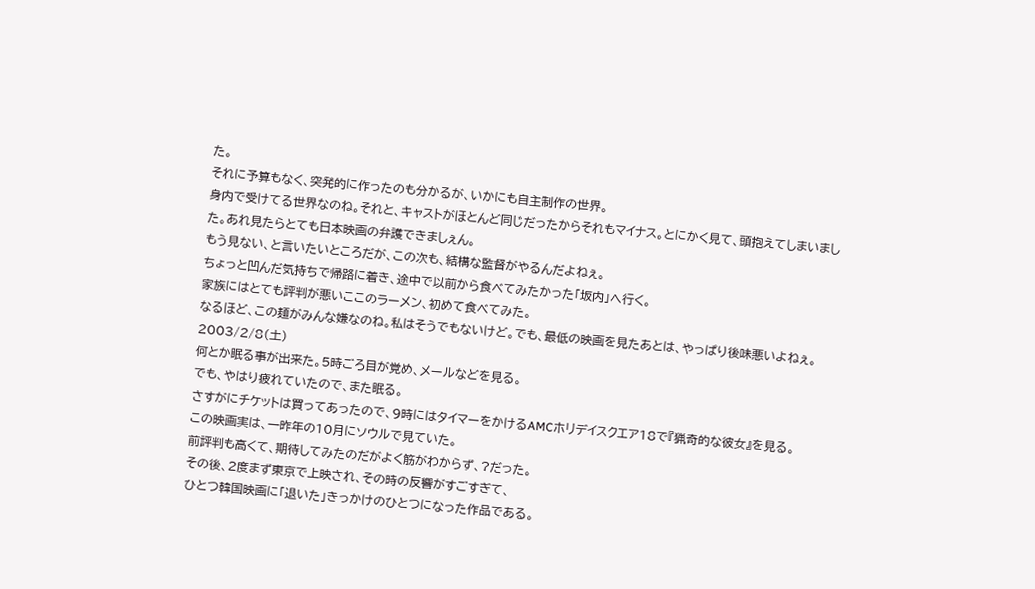た。
それに予算もなく、突発的に作ったのも分かるが、いかにも自主制作の世界。
身内で受けてる世界なのね。それと、キャストがほとんど同じだったからそれもマイナス。とにかく見て、頭抱えてしまいました。あれ見たらとても日本映画の弁護できましぇん。
もう見ない、と言いたいところだが、この次も、結構な監督がやるんだよねぇ。
ちょっと凹んだ気持ちで帰路に着き、途中で以前から食べてみたかった「坂内」へ行く。
家族にはとても評判が悪いここのラーメン、初めて食べてみた。
なるほど、この麺がみんな嫌なのね。私はそうでもないけど。でも、最低の映画を見たあとは、やっぱり後味悪いよねぇ。
2003/2/8(土)
何とか眠る事が出来た。5時ごろ目が覚め、メールなどを見る。
でも、やはり疲れていたので、また眠る。
さすがにチケットは買ってあったので、9時にはタイマーをかけるAMCホリデイスクエア18で『猟奇的な彼女』を見る。
この映画実は、一昨年の10月にソウルで見ていた。
前評判も高くて、期待してみたのだがよく筋がわからず、?だった。
その後、2度まず東京で上映され、その時の反響がすごすぎて、
ひとつ韓国映画に「退いた」きっかけのひとつになった作品である。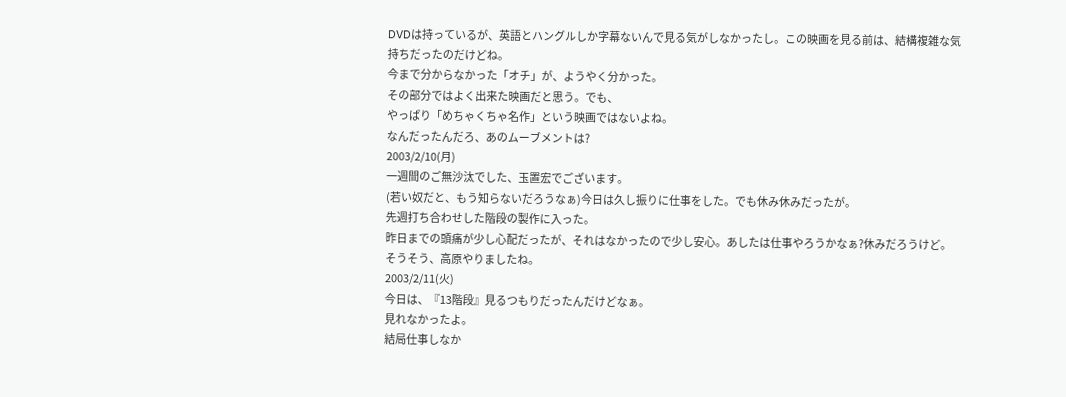DVDは持っているが、英語とハングルしか字幕ないんで見る気がしなかったし。この映画を見る前は、結構複雑な気持ちだったのだけどね。
今まで分からなかった「オチ」が、ようやく分かった。
その部分ではよく出来た映画だと思う。でも、
やっぱり「めちゃくちゃ名作」という映画ではないよね。
なんだったんだろ、あのムーブメントは?
2003/2/10(月)
一週間のご無沙汰でした、玉置宏でございます。
(若い奴だと、もう知らないだろうなぁ)今日は久し振りに仕事をした。でも休み休みだったが。
先週打ち合わせした階段の製作に入った。
昨日までの頭痛が少し心配だったが、それはなかったので少し安心。あしたは仕事やろうかなぁ?休みだろうけど。
そうそう、高原やりましたね。
2003/2/11(火)
今日は、『13階段』見るつもりだったんだけどなぁ。
見れなかったよ。
結局仕事しなか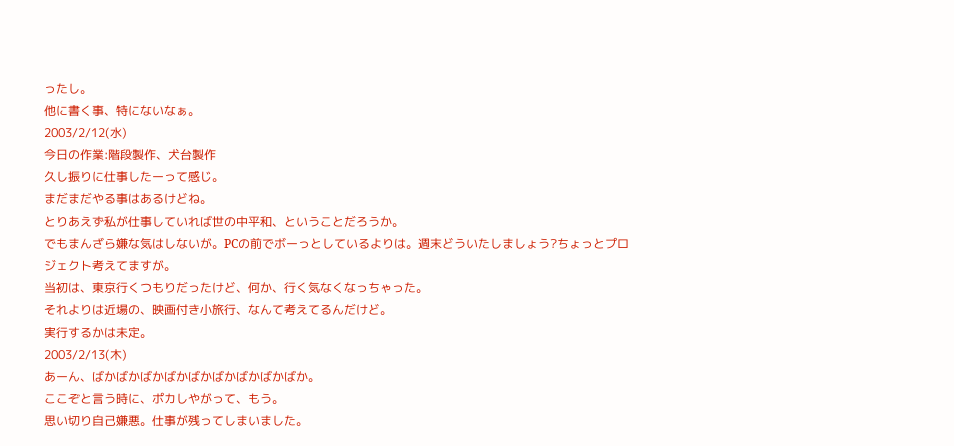ったし。
他に書く事、特にないなぁ。
2003/2/12(水)
今日の作業:階段製作、犬台製作
久し振りに仕事したーって感じ。
まだまだやる事はあるけどね。
とりあえず私が仕事していれば世の中平和、ということだろうか。
でもまんざら嫌な気はしないが。PCの前でボーっとしているよりは。週末どういたしましょう?ちょっとプロジェクト考えてますが。
当初は、東京行くつもりだったけど、何か、行く気なくなっちゃった。
それよりは近場の、映画付き小旅行、なんて考えてるんだけど。
実行するかは未定。
2003/2/13(木)
あーん、ばかばかばかばかばかばかばかばかばか。
ここぞと言う時に、ポカしやがって、もう。
思い切り自己嫌悪。仕事が残ってしまいました。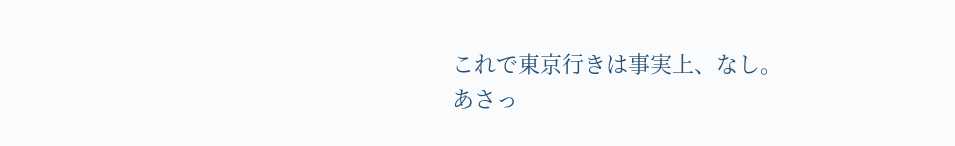これで東京行きは事実上、なし。
あさっ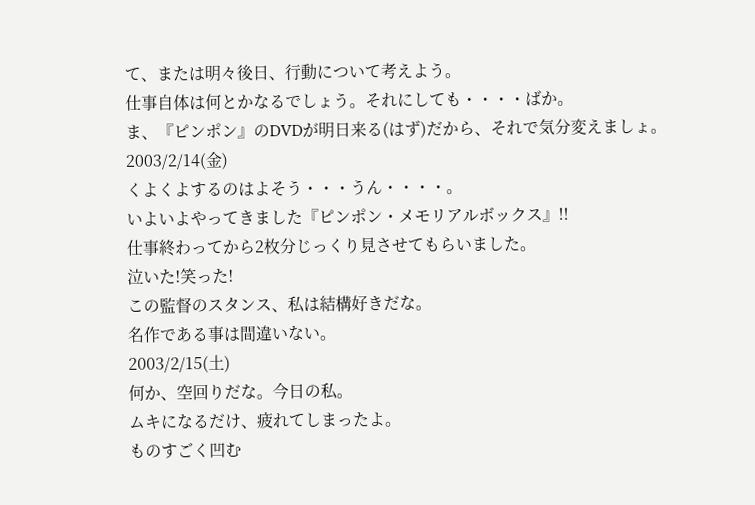て、または明々後日、行動について考えよう。
仕事自体は何とかなるでしょう。それにしても・・・・ばか。
ま、『ピンポン』のDVDが明日来る(はず)だから、それで気分変えましょ。
2003/2/14(金)
くよくよするのはよそう・・・うん・・・・。
いよいよやってきました『ピンポン・メモリアルボックス』!!
仕事終わってから2枚分じっくり見させてもらいました。
泣いた!笑った!
この監督のスタンス、私は結構好きだな。
名作である事は間違いない。
2003/2/15(土)
何か、空回りだな。今日の私。
ムキになるだけ、疲れてしまったよ。
ものすごく凹む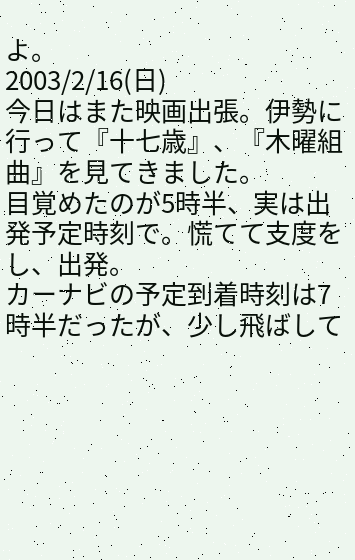よ。
2003/2/16(日)
今日はまた映画出張。伊勢に行って『十七歳』、『木曜組曲』を見てきました。
目覚めたのが5時半、実は出発予定時刻で。慌てて支度をし、出発。
カーナビの予定到着時刻は7時半だったが、少し飛ばして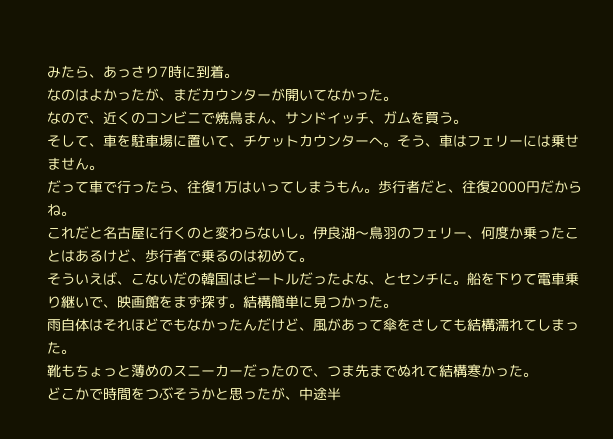みたら、あっさり7時に到着。
なのはよかったが、まだカウンターが開いてなかった。
なので、近くのコンビニで焼鳥まん、サンドイッチ、ガムを買う。
そして、車を駐車場に置いて、チケットカウンターへ。そう、車はフェリーには乗せません。
だって車で行ったら、往復1万はいってしまうもん。歩行者だと、往復2000円だからね。
これだと名古屋に行くのと変わらないし。伊良湖〜鳥羽のフェリー、何度か乗ったことはあるけど、歩行者で乗るのは初めて。
そういえば、こないだの韓国はビートルだったよな、とセンチに。船を下りて電車乗り継いで、映画館をまず探す。結構簡単に見つかった。
雨自体はそれほどでもなかったんだけど、風があって傘をさしても結構濡れてしまった。
靴もちょっと薄めのスニーカーだったので、つま先までぬれて結構寒かった。
どこかで時間をつぶそうかと思ったが、中途半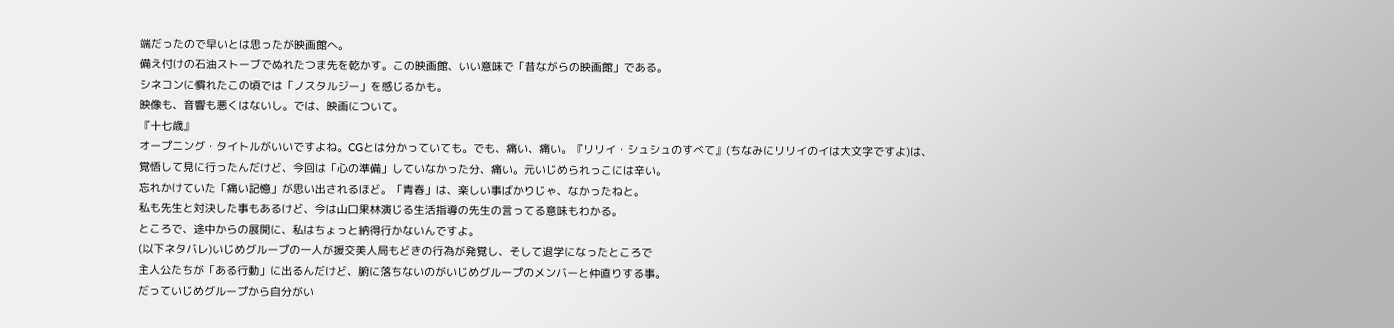端だったので早いとは思ったが映画館へ。
備え付けの石油ストーブでぬれたつま先を乾かす。この映画館、いい意味で「昔ながらの映画館」である。
シネコンに慣れたこの頃では「ノスタルジー」を感じるかも。
映像も、音響も悪くはないし。では、映画について。
『十七歳』
オープニング・タイトルがいいですよね。CGとは分かっていても。でも、痛い、痛い。『リリイ・シュシュのすべて』(ちなみにリリイのイは大文字ですよ)は、
覚悟して見に行ったんだけど、今回は「心の準備」していなかった分、痛い。元いじめられっこには辛い。
忘れかけていた「痛い記憶」が思い出されるほど。「青春」は、楽しい事ばかりじゃ、なかったねと。
私も先生と対決した事もあるけど、今は山口果林演じる生活指導の先生の言ってる意味もわかる。
ところで、途中からの展開に、私はちょっと納得行かないんですよ。
(以下ネタバレ)いじめグループの一人が援交美人局もどきの行為が発覚し、そして退学になったところで
主人公たちが「ある行動」に出るんだけど、腑に落ちないのがいじめグループのメンバーと仲直りする事。
だっていじめグループから自分がい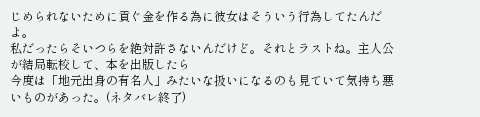じめられないために貢ぐ金を作る為に彼女はそういう行為してたんだよ。
私だったらそいつらを絶対許さないんだけど。それとラストね。主人公が結局転校して、本を出版したら
今度は「地元出身の有名人」みたいな扱いになるのも見ていて気持ち悪いものがあった。(ネタバレ終了)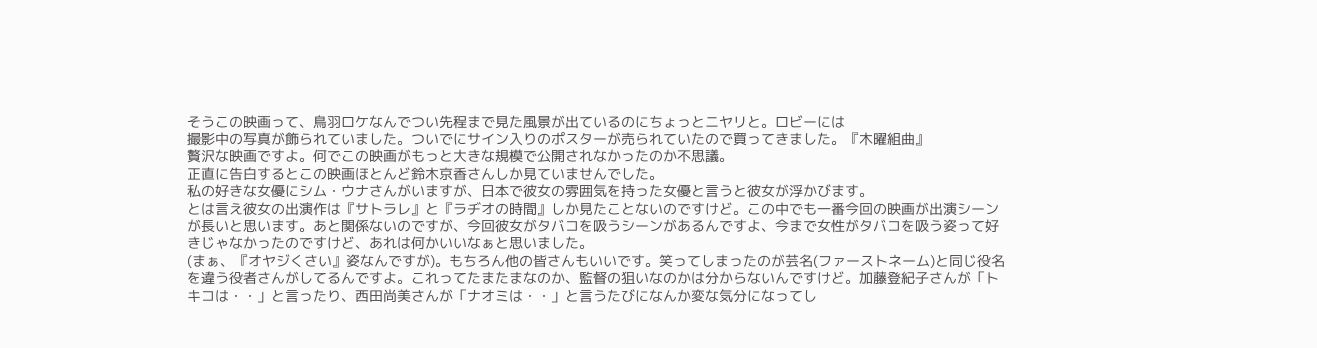そうこの映画って、鳥羽ロケなんでつい先程まで見た風景が出ているのにちょっとニヤリと。ロビーには
撮影中の写真が飾られていました。ついでにサイン入りのポスターが売られていたので買ってきました。『木曜組曲』
贅沢な映画ですよ。何でこの映画がもっと大きな規模で公開されなかったのか不思議。
正直に告白するとこの映画ほとんど鈴木京香さんしか見ていませんでした。
私の好きな女優にシム・ウナさんがいますが、日本で彼女の雰囲気を持った女優と言うと彼女が浮かびます。
とは言え彼女の出演作は『サトラレ』と『ラヂオの時間』しか見たことないのですけど。この中でも一番今回の映画が出演シーンが長いと思います。あと関係ないのですが、今回彼女がタバコを吸うシーンがあるんですよ、今まで女性がタバコを吸う姿って好きじゃなかったのですけど、あれは何かいいなぁと思いました。
(まぁ、『オヤジくさい』姿なんですが)。もちろん他の皆さんもいいです。笑ってしまったのが芸名(ファーストネーム)と同じ役名を違う役者さんがしてるんですよ。これってたまたまなのか、監督の狙いなのかは分からないんですけど。加藤登紀子さんが「トキコは・・」と言ったり、西田尚美さんが「ナオミは・・」と言うたびになんか変な気分になってし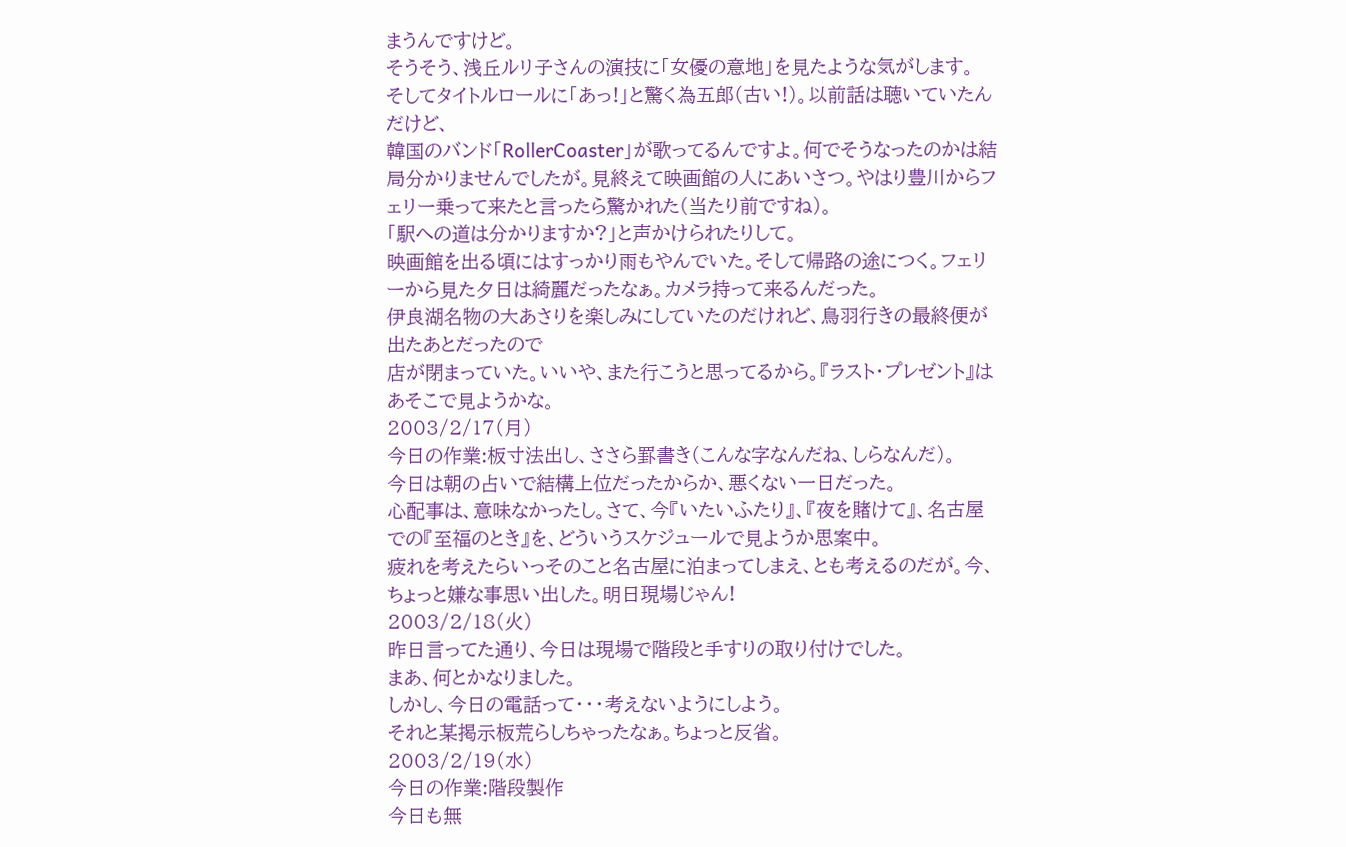まうんですけど。
そうそう、浅丘ルリ子さんの演技に「女優の意地」を見たような気がします。
そしてタイトルロールに「あっ!」と驚く為五郎(古い!)。以前話は聴いていたんだけど、
韓国のバンド「RollerCoaster」が歌ってるんですよ。何でそうなったのかは結局分かりませんでしたが。見終えて映画館の人にあいさつ。やはり豊川からフェリー乗って来たと言ったら驚かれた(当たり前ですね)。
「駅への道は分かりますか?」と声かけられたりして。
映画館を出る頃にはすっかり雨もやんでいた。そして帰路の途につく。フェリーから見た夕日は綺麗だったなぁ。カメラ持って来るんだった。
伊良湖名物の大あさりを楽しみにしていたのだけれど、鳥羽行きの最終便が出たあとだったので
店が閉まっていた。いいや、また行こうと思ってるから。『ラスト・プレゼント』はあそこで見ようかな。
2003/2/17(月)
今日の作業:板寸法出し、ささら罫書き(こんな字なんだね、しらなんだ)。
今日は朝の占いで結構上位だったからか、悪くない一日だった。
心配事は、意味なかったし。さて、今『いたいふたり』、『夜を賭けて』、名古屋での『至福のとき』を、どういうスケジュールで見ようか思案中。
疲れを考えたらいっそのこと名古屋に泊まってしまえ、とも考えるのだが。今、ちょっと嫌な事思い出した。明日現場じゃん!
2003/2/18(火)
昨日言ってた通り、今日は現場で階段と手すりの取り付けでした。
まあ、何とかなりました。
しかし、今日の電話って・・・考えないようにしよう。
それと某掲示板荒らしちゃったなぁ。ちょっと反省。
2003/2/19(水)
今日の作業:階段製作
今日も無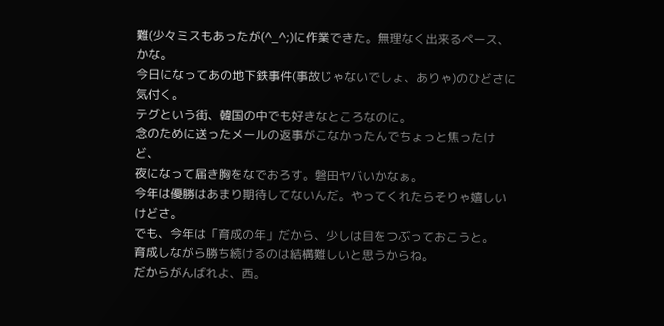難(少々ミスもあったが(^_^;)に作業できた。無理なく出来るペース、かな。
今日になってあの地下鉄事件(事故じゃないでしょ、ありゃ)のひどさに気付く。
テグという街、韓国の中でも好きなところなのに。
念のために送ったメールの返事がこなかったんでちょっと焦ったけど、
夜になって届き胸をなでおろす。磐田ヤバいかなぁ。
今年は優勝はあまり期待してないんだ。やってくれたらそりゃ嬉しいけどさ。
でも、今年は「育成の年」だから、少しは目をつぶっておこうと。
育成しながら勝ち続けるのは結構難しいと思うからね。
だからがんばれよ、西。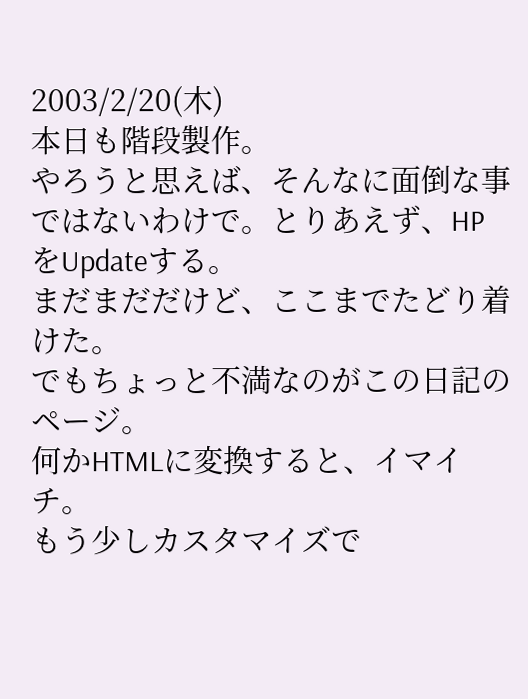2003/2/20(木)
本日も階段製作。
やろうと思えば、そんなに面倒な事ではないわけで。とりあえず、HPをUpdateする。
まだまだだけど、ここまでたどり着けた。
でもちょっと不満なのがこの日記のページ。
何かHTMLに変換すると、イマイチ。
もう少しカスタマイズで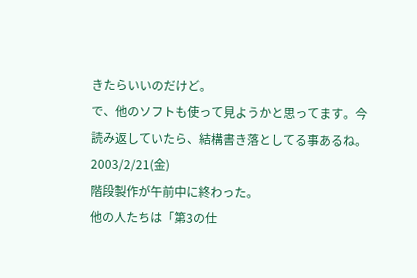きたらいいのだけど。
で、他のソフトも使って見ようかと思ってます。今読み返していたら、結構書き落としてる事あるね。
2003/2/21(金)
階段製作が午前中に終わった。
他の人たちは「第3の仕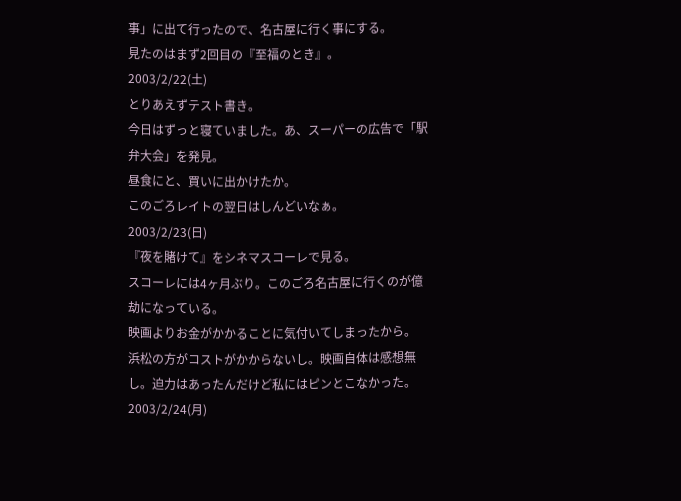事」に出て行ったので、名古屋に行く事にする。
見たのはまず2回目の『至福のとき』。
2003/2/22(土)
とりあえずテスト書き。
今日はずっと寝ていました。あ、スーパーの広告で「駅弁大会」を発見。
昼食にと、買いに出かけたか。
このごろレイトの翌日はしんどいなぁ。
2003/2/23(日)
『夜を賭けて』をシネマスコーレで見る。
スコーレには4ヶ月ぶり。このごろ名古屋に行くのが億劫になっている。
映画よりお金がかかることに気付いてしまったから。
浜松の方がコストがかからないし。映画自体は感想無し。迫力はあったんだけど私にはピンとこなかった。
2003/2/24(月)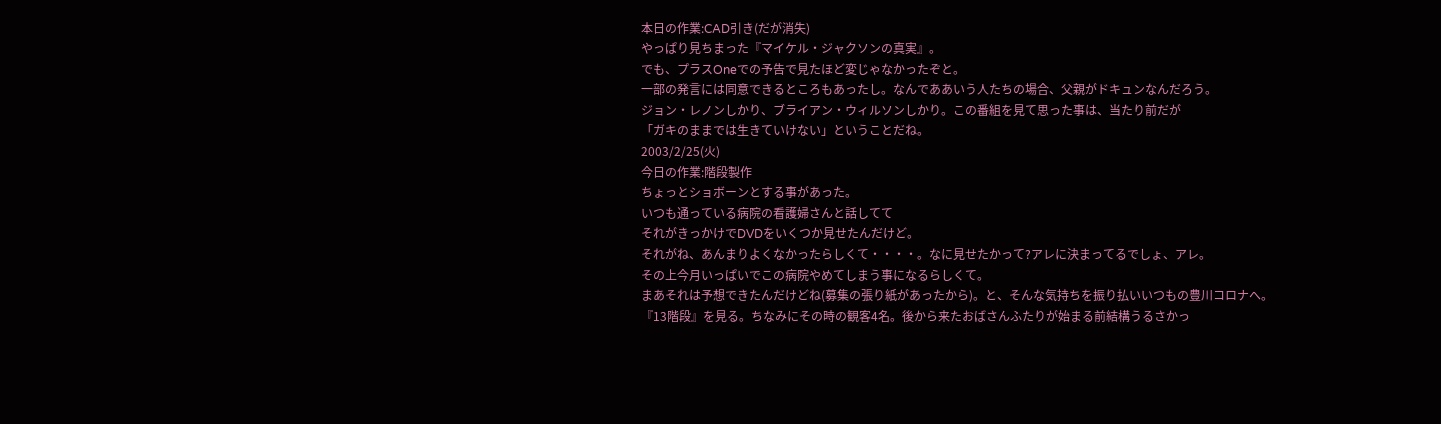本日の作業:CAD引き(だが消失)
やっぱり見ちまった『マイケル・ジャクソンの真実』。
でも、プラスOneでの予告で見たほど変じゃなかったぞと。
一部の発言には同意できるところもあったし。なんでああいう人たちの場合、父親がドキュンなんだろう。
ジョン・レノンしかり、ブライアン・ウィルソンしかり。この番組を見て思った事は、当たり前だが
「ガキのままでは生きていけない」ということだね。
2003/2/25(火)
今日の作業:階段製作
ちょっとショボーンとする事があった。
いつも通っている病院の看護婦さんと話してて
それがきっかけでDVDをいくつか見せたんだけど。
それがね、あんまりよくなかったらしくて・・・・。なに見せたかって?アレに決まってるでしょ、アレ。
その上今月いっぱいでこの病院やめてしまう事になるらしくて。
まあそれは予想できたんだけどね(募集の張り紙があったから)。と、そんな気持ちを振り払いいつもの豊川コロナへ。
『13階段』を見る。ちなみにその時の観客4名。後から来たおばさんふたりが始まる前結構うるさかっ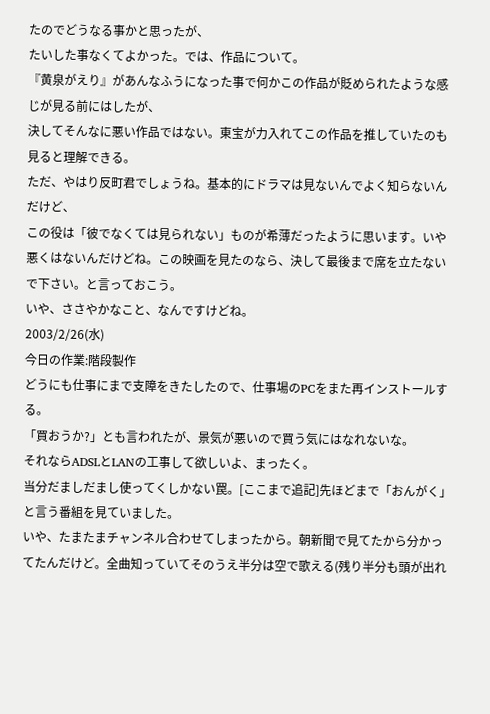たのでどうなる事かと思ったが、
たいした事なくてよかった。では、作品について。
『黄泉がえり』があんなふうになった事で何かこの作品が貶められたような感じが見る前にはしたが、
決してそんなに悪い作品ではない。東宝が力入れてこの作品を推していたのも見ると理解できる。
ただ、やはり反町君でしょうね。基本的にドラマは見ないんでよく知らないんだけど、
この役は「彼でなくては見られない」ものが希薄だったように思います。いや悪くはないんだけどね。この映画を見たのなら、決して最後まで席を立たないで下さい。と言っておこう。
いや、ささやかなこと、なんですけどね。
2003/2/26(水)
今日の作業:階段製作
どうにも仕事にまで支障をきたしたので、仕事場のPCをまた再インストールする。
「買おうか?」とも言われたが、景気が悪いので買う気にはなれないな。
それならADSLとLANの工事して欲しいよ、まったく。
当分だましだまし使ってくしかない罠。[ここまで追記]先ほどまで「おんがく」と言う番組を見ていました。
いや、たまたまチャンネル合わせてしまったから。朝新聞で見てたから分かってたんだけど。全曲知っていてそのうえ半分は空で歌える(残り半分も頭が出れ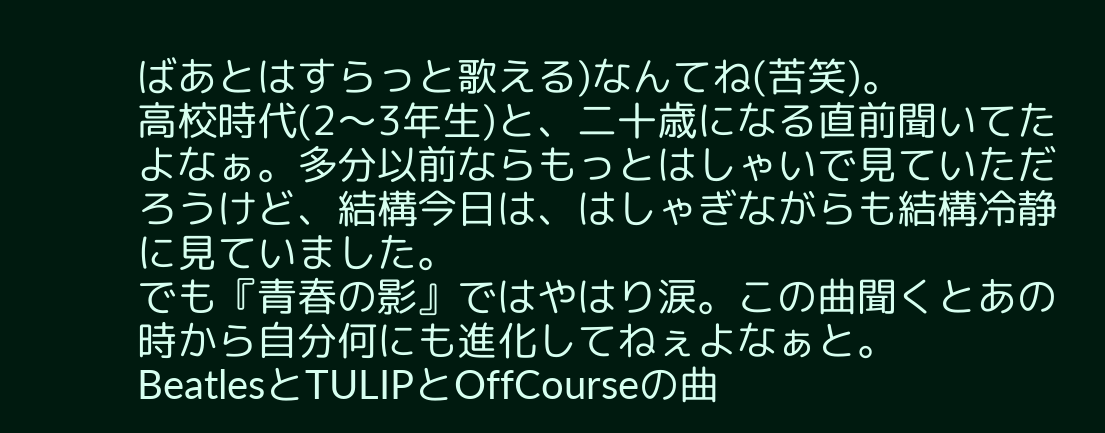ばあとはすらっと歌える)なんてね(苦笑)。
高校時代(2〜3年生)と、二十歳になる直前聞いてたよなぁ。多分以前ならもっとはしゃいで見ていただろうけど、結構今日は、はしゃぎながらも結構冷静に見ていました。
でも『青春の影』ではやはり涙。この曲聞くとあの時から自分何にも進化してねぇよなぁと。
BeatlesとTULIPとOffCourseの曲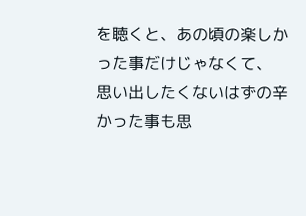を聴くと、あの頃の楽しかった事だけじゃなくて、
思い出したくないはずの辛かった事も思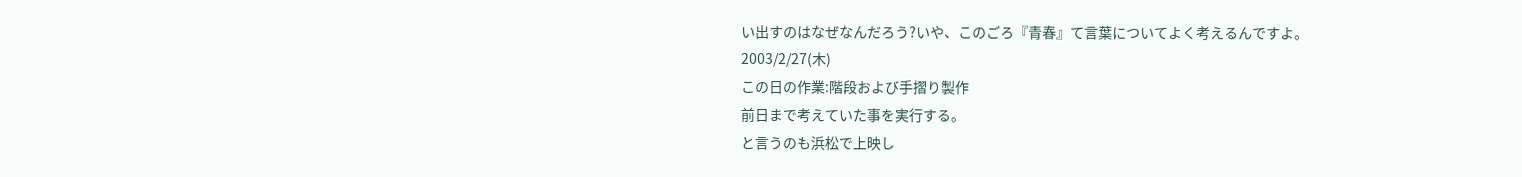い出すのはなぜなんだろう?いや、このごろ『青春』て言葉についてよく考えるんですよ。
2003/2/27(木)
この日の作業:階段および手摺り製作
前日まで考えていた事を実行する。
と言うのも浜松で上映し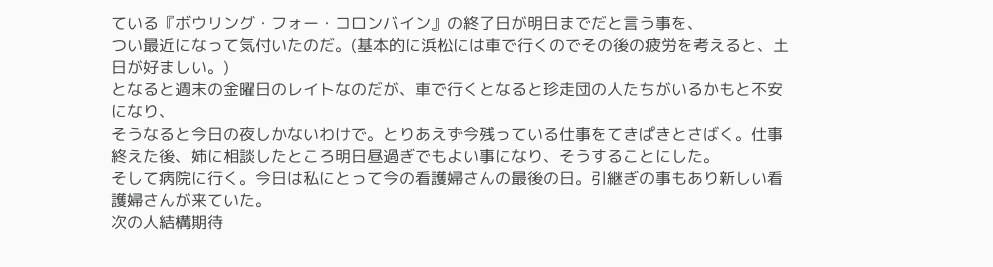ている『ボウリング・フォー・コロンバイン』の終了日が明日までだと言う事を、
つい最近になって気付いたのだ。(基本的に浜松には車で行くのでその後の疲労を考えると、土日が好ましい。)
となると週末の金曜日のレイトなのだが、車で行くとなると珍走団の人たちがいるかもと不安になり、
そうなると今日の夜しかないわけで。とりあえず今残っている仕事をてきぱきとさばく。仕事終えた後、姉に相談したところ明日昼過ぎでもよい事になり、そうすることにした。
そして病院に行く。今日は私にとって今の看護婦さんの最後の日。引継ぎの事もあり新しい看護婦さんが来ていた。
次の人結構期待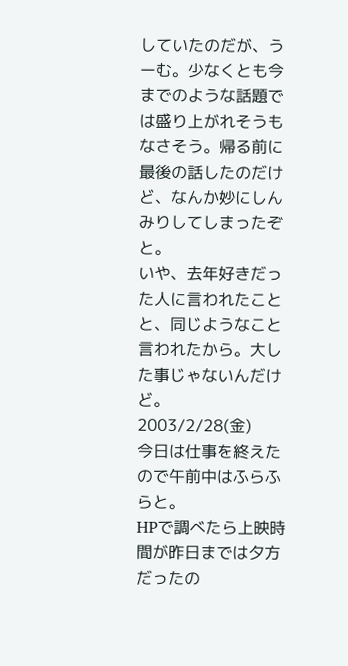していたのだが、うーむ。少なくとも今までのような話題では盛り上がれそうもなさそう。帰る前に最後の話したのだけど、なんか妙にしんみりしてしまったぞと。
いや、去年好きだった人に言われたことと、同じようなこと言われたから。大した事じゃないんだけど。
2003/2/28(金)
今日は仕事を終えたので午前中はふらふらと。
HPで調べたら上映時間が昨日までは夕方だったの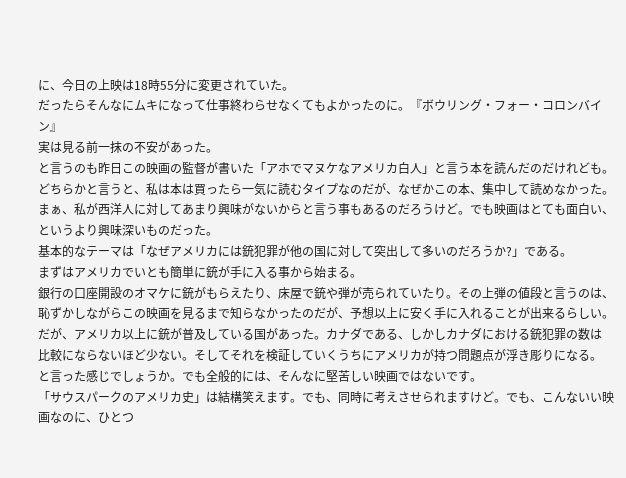に、今日の上映は18時55分に変更されていた。
だったらそんなにムキになって仕事終わらせなくてもよかったのに。『ボウリング・フォー・コロンバイン』
実は見る前一抹の不安があった。
と言うのも昨日この映画の監督が書いた「アホでマヌケなアメリカ白人」と言う本を読んだのだけれども。
どちらかと言うと、私は本は買ったら一気に読むタイプなのだが、なぜかこの本、集中して読めなかった。
まぁ、私が西洋人に対してあまり興味がないからと言う事もあるのだろうけど。でも映画はとても面白い、というより興味深いものだった。
基本的なテーマは「なぜアメリカには銃犯罪が他の国に対して突出して多いのだろうか?」である。
まずはアメリカでいとも簡単に銃が手に入る事から始まる。
銀行の口座開設のオマケに銃がもらえたり、床屋で銃や弾が売られていたり。その上弾の値段と言うのは、
恥ずかしながらこの映画を見るまで知らなかったのだが、予想以上に安く手に入れることが出来るらしい。
だが、アメリカ以上に銃が普及している国があった。カナダである、しかしカナダにおける銃犯罪の数は
比較にならないほど少ない。そしてそれを検証していくうちにアメリカが持つ問題点が浮き彫りになる。
と言った感じでしょうか。でも全般的には、そんなに堅苦しい映画ではないです。
「サウスパークのアメリカ史」は結構笑えます。でも、同時に考えさせられますけど。でも、こんないい映画なのに、ひとつ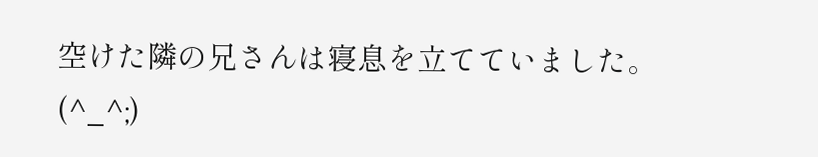空けた隣の兄さんは寝息を立てていました。(^_^;)